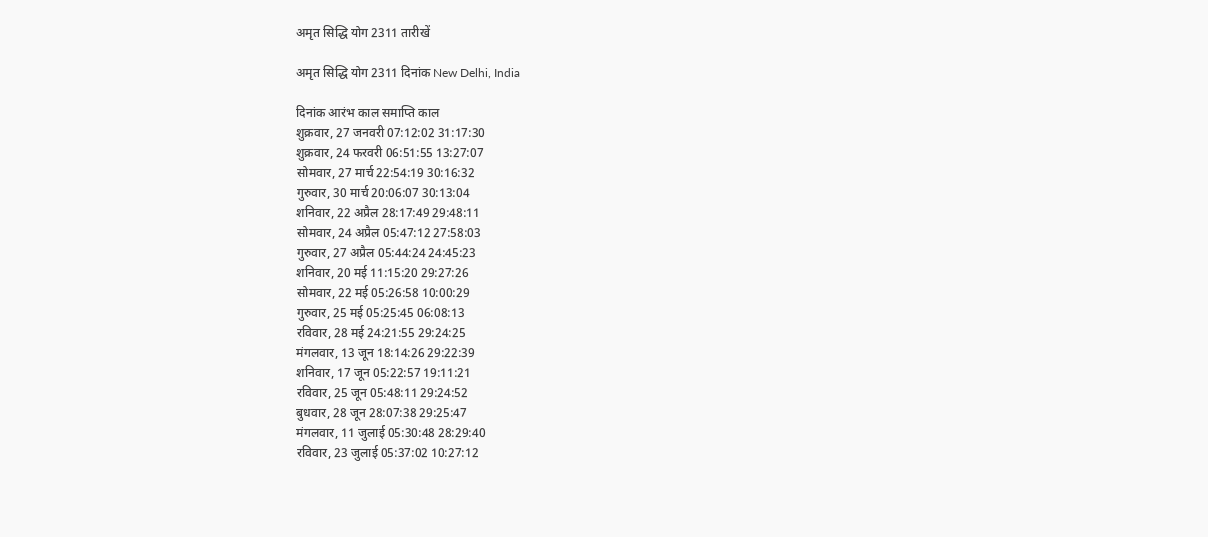अमृत सिद्धि योग 2311 तारीखें

अमृत सिद्धि योग 2311 दिनांक New Delhi, India

दिनांक आरंभ काल समाप्ति काल
शुक्रवार, 27 जनवरी 07:12:02 31:17:30
शुक्रवार, 24 फरवरी 06:51:55 13:27:07
सोमवार, 27 मार्च 22:54:19 30:16:32
गुरुवार, 30 मार्च 20:06:07 30:13:04
शनिवार, 22 अप्रैल 28:17:49 29:48:11
सोमवार, 24 अप्रैल 05:47:12 27:58:03
गुरुवार, 27 अप्रैल 05:44:24 24:45:23
शनिवार, 20 मई 11:15:20 29:27:26
सोमवार, 22 मई 05:26:58 10:00:29
गुरुवार, 25 मई 05:25:45 06:08:13
रविवार, 28 मई 24:21:55 29:24:25
मंगलवार, 13 जून 18:14:26 29:22:39
शनिवार, 17 जून 05:22:57 19:11:21
रविवार, 25 जून 05:48:11 29:24:52
बुधवार, 28 जून 28:07:38 29:25:47
मंगलवार, 11 जुलाई 05:30:48 28:29:40
रविवार, 23 जुलाई 05:37:02 10:27:12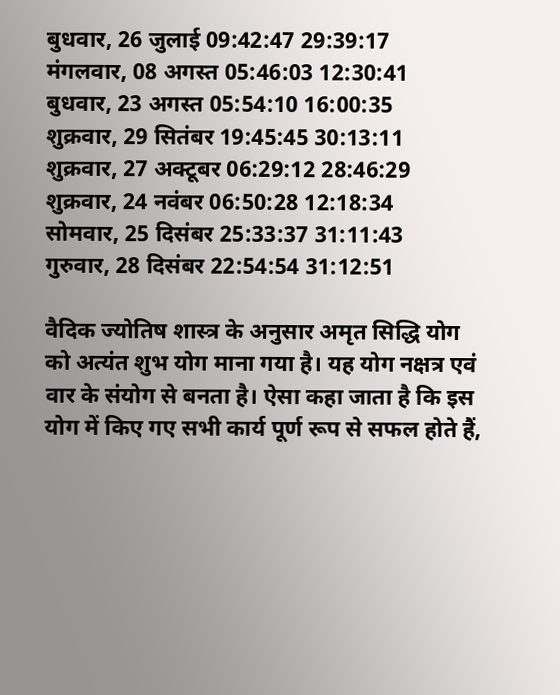बुधवार, 26 जुलाई 09:42:47 29:39:17
मंगलवार, 08 अगस्त 05:46:03 12:30:41
बुधवार, 23 अगस्त 05:54:10 16:00:35
शुक्रवार, 29 सितंबर 19:45:45 30:13:11
शुक्रवार, 27 अक्टूबर 06:29:12 28:46:29
शुक्रवार, 24 नवंबर 06:50:28 12:18:34
सोमवार, 25 दिसंबर 25:33:37 31:11:43
गुरुवार, 28 दिसंबर 22:54:54 31:12:51

वैदिक ज्योतिष शास्त्र के अनुसार अमृत सिद्धि योग को अत्यंत शुभ योग माना गया है। यह योग नक्षत्र एवं वार के संयोग से बनता है। ऐसा कहा जाता है कि इस योग में किए गए सभी कार्य पूर्ण रूप से सफल होते हैं,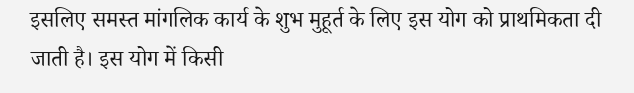इसलिए समस्त मांगलिक कार्य के शुभ मुहूर्त के लिए इस योग को प्राथमिकता दी जाती है। इस योग में किसी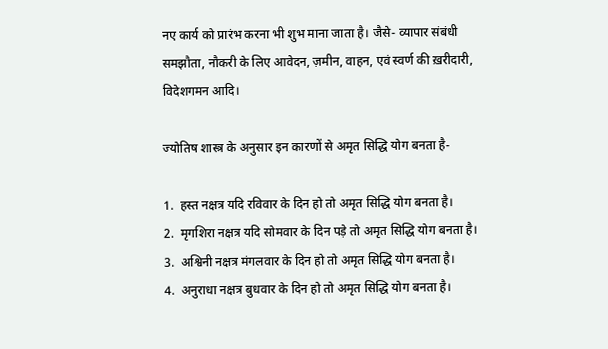नए कार्य को प्रारंभ करना भी शुभ माना जाता है। जैसे- व्यापार संबंधी समझौता, नौकरी के लिए आवेदन, ज़मीन, वाहन, एवं स्वर्ण की ख़रीदारी, विदेशगमन आदि।

ज्योतिष शास्त्र के अनुसार इन कारणों से अमृत सिद्धि योग बनता है-

1.  हस्त नक्षत्र यदि रविवार के दिन हो तो अमृत सिद्धि योग बनता है।
2.  मृगशिरा नक्षत्र यदि सोमवार के दिन पड़े तो अमृत सिद्धि योग बनता है।
3.  अश्विनी नक्षत्र मंगलवार के दिन हो तो अमृत सिद्धि योग बनता है।
4.  अनुराधा नक्षत्र बुधवार के दिन हो तो अमृत सिद्धि योग बनता है।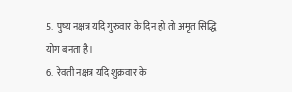5.  पुष्य नक्षत्र यदि गुरुवार के दिन हो तो अमृत सिद्धि योग बनता है।
6.  रेवती नक्षत्र यदि शुक्रवार के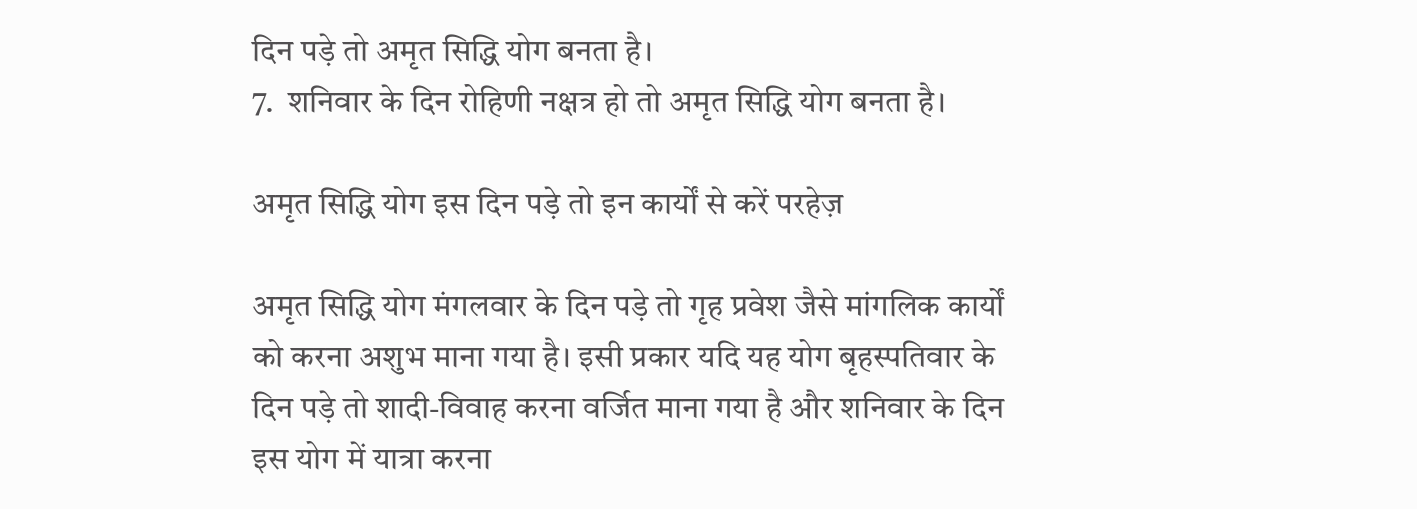दिन पड़े तो अमृत सिद्धि योग बनता है।
7.  शनिवार के दिन रोहिणी नक्षत्र हो तो अमृत सिद्धि योग बनता है।

अमृत सिद्धि योग इस दिन पड़े तो इन कार्यों से करें परहेज़

अमृत सिद्धि योग मंगलवार के दिन पड़े तो गृह प्रवेश जैसे मांगलिक कार्यों को करना अशुभ माना गया है। इसी प्रकार यदि यह योग बृहस्पतिवार के दिन पड़े तो शादी-विवाह करना वर्जित माना गया है और शनिवार के दिन इस योग में यात्रा करना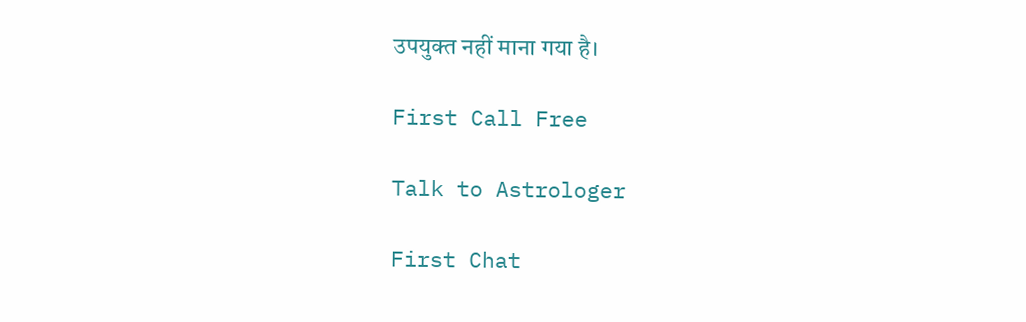उपयुक्त नहीं माना गया है।

First Call Free

Talk to Astrologer

First Chat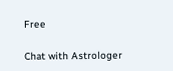Free

Chat with Astrologer